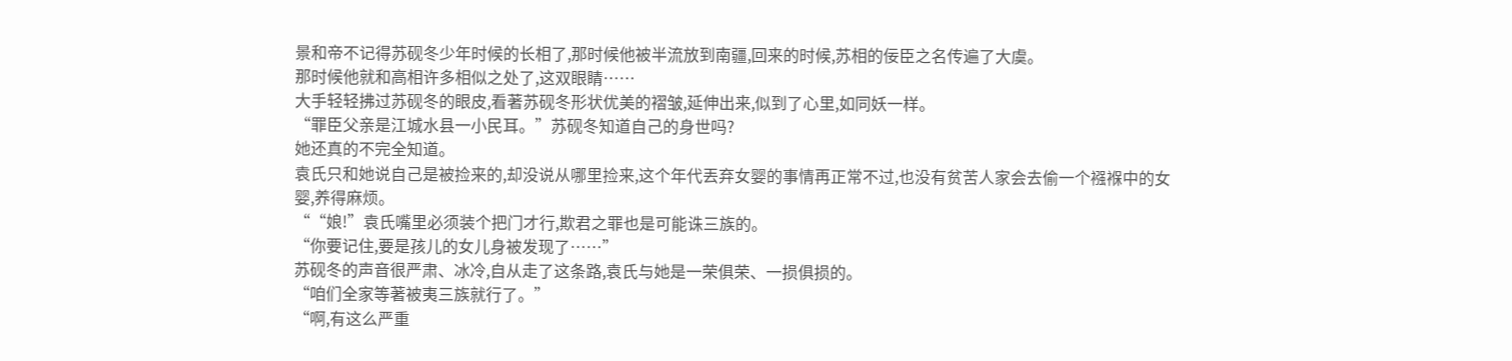景和帝不记得苏砚冬少年时候的长相了,那时候他被半流放到南疆,回来的时候,苏相的佞臣之名传遍了大虞。
那时候他就和高相许多相似之处了,这双眼睛……
大手轻轻拂过苏砚冬的眼皮,看著苏砚冬形状优美的褶皱,延伸出来,似到了心里,如同妖一样。
“罪臣父亲是江城水县一小民耳。”苏砚冬知道自己的身世吗?
她还真的不完全知道。
袁氏只和她说自己是被捡来的,却没说从哪里捡来,这个年代丟弃女婴的事情再正常不过,也没有贫苦人家会去偷一个襁褓中的女婴,养得麻烦。
““娘!”袁氏嘴里必须装个把门才行,欺君之罪也是可能诛三族的。
“你要记住,要是孩儿的女儿身被发现了……”
苏砚冬的声音很严肃、冰冷,自从走了这条路,袁氏与她是一荣俱荣、一损俱损的。
“咱们全家等著被夷三族就行了。”
“啊,有这么严重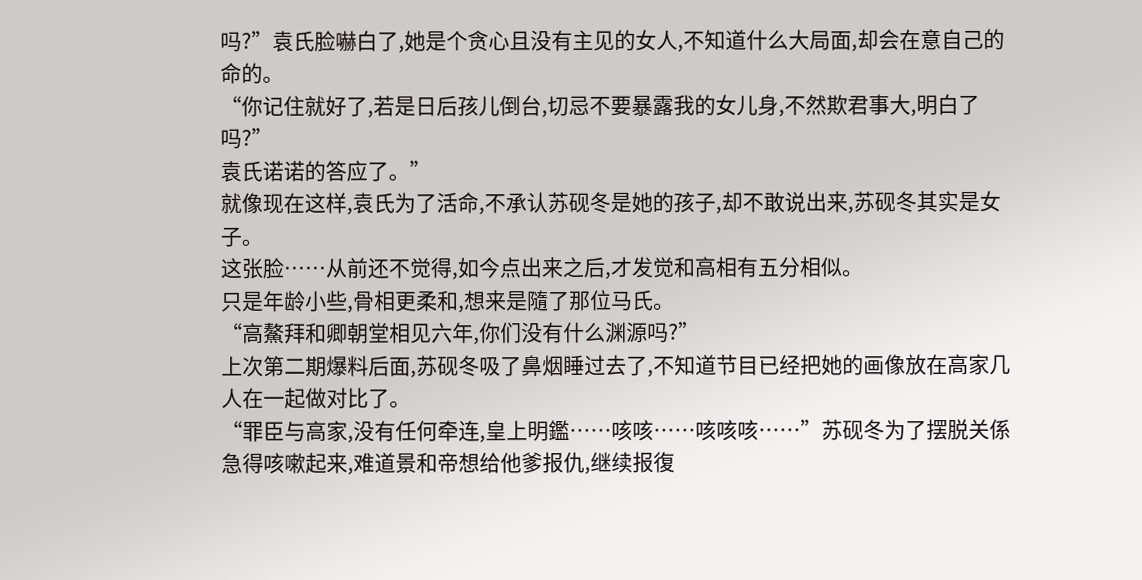吗?”袁氏脸嚇白了,她是个贪心且没有主见的女人,不知道什么大局面,却会在意自己的命的。
“你记住就好了,若是日后孩儿倒台,切忌不要暴露我的女儿身,不然欺君事大,明白了吗?”
袁氏诺诺的答应了。”
就像现在这样,袁氏为了活命,不承认苏砚冬是她的孩子,却不敢说出来,苏砚冬其实是女子。
这张脸……从前还不觉得,如今点出来之后,才发觉和高相有五分相似。
只是年龄小些,骨相更柔和,想来是隨了那位马氏。
“高鰲拜和卿朝堂相见六年,你们没有什么渊源吗?”
上次第二期爆料后面,苏砚冬吸了鼻烟睡过去了,不知道节目已经把她的画像放在高家几人在一起做对比了。
“罪臣与高家,没有任何牵连,皇上明鑑……咳咳……咳咳咳……”苏砚冬为了摆脱关係急得咳嗽起来,难道景和帝想给他爹报仇,继续报復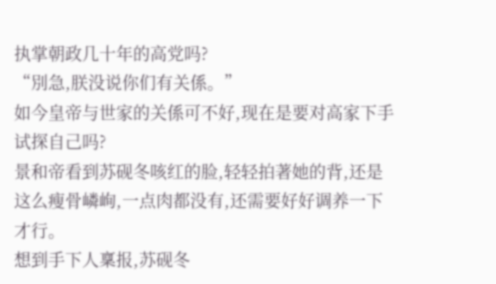执掌朝政几十年的高党吗?
“別急,朕没说你们有关係。”
如今皇帝与世家的关係可不好,现在是要对高家下手试探自己吗?
景和帝看到苏砚冬咳红的脸,轻轻拍著她的背,还是这么瘦骨嶙峋,一点肉都没有,还需要好好调养一下才行。
想到手下人稟报,苏砚冬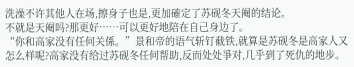洗澡不许其他人在场,擦身子也是,更加確定了苏砚冬天阉的结论。
不就是天阉吗?那更好……可以更好地陪在自己身边了。
“你和高家没有任何关係。”景和帝的语气斩钉截铁,就算是苏砚冬是高家人又怎么样呢?高家没有给过苏砚冬任何帮助,反而处处爭对,几乎到了死仇的地步。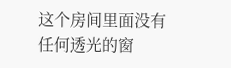这个房间里面没有任何透光的窗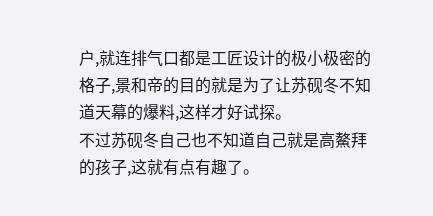户,就连排气口都是工匠设计的极小极密的格子,景和帝的目的就是为了让苏砚冬不知道天幕的爆料,这样才好试探。
不过苏砚冬自己也不知道自己就是高鰲拜的孩子,这就有点有趣了。